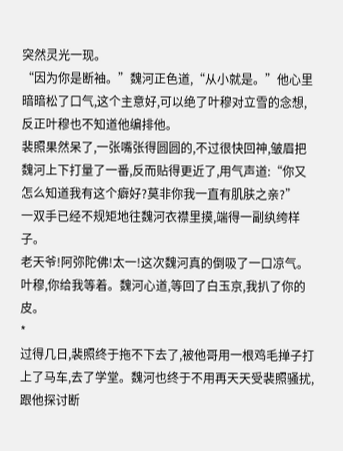突然灵光一现。
“因为你是断袖。”魏河正色道,“从小就是。”他心里暗暗松了口气,这个主意好,可以绝了叶穆对立雪的念想,反正叶穆也不知道他编排他。
裴照果然呆了,一张嘴张得圆圆的,不过很快回神,皱眉把魏河上下打量了一番,反而贴得更近了,用气声道:“你又怎么知道我有这个癖好?莫非你我一直有肌肤之亲?”
一双手已经不规矩地往魏河衣襟里摸,端得一副纨绔样子。
老天爷!阿弥陀佛!太一!这次魏河真的倒吸了一口凉气。
叶穆,你给我等着。魏河心道,等回了白玉京,我扒了你的皮。
*
过得几日,裴照终于拖不下去了,被他哥用一根鸡毛掸子打上了马车,去了学堂。魏河也终于不用再天天受裴照骚扰,跟他探讨断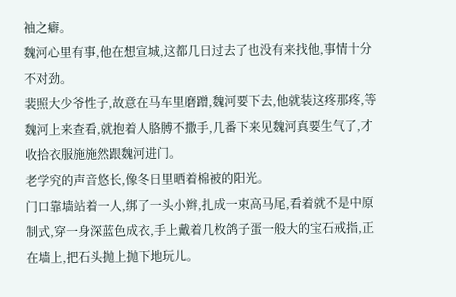袖之癖。
魏河心里有事,他在想宣城,这都几日过去了也没有来找他,事情十分不对劲。
裴照大少爷性子,故意在马车里磨蹭,魏河要下去,他就装这疼那疼,等魏河上来查看,就抱着人胳膊不撒手,几番下来见魏河真要生气了,才收拾衣服施施然跟魏河进门。
老学究的声音悠长,像冬日里晒着棉被的阳光。
门口靠墙站着一人,绑了一头小辫,扎成一束高马尾,看着就不是中原制式,穿一身深蓝色成衣,手上戴着几枚鸽子蛋一般大的宝石戒指,正在墙上,把石头抛上抛下地玩儿。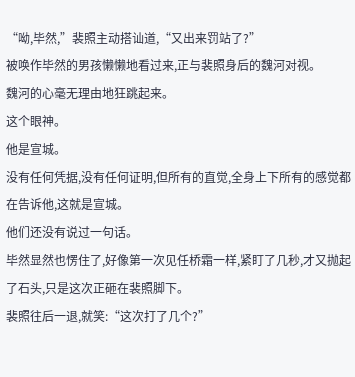“呦,毕然,”裴照主动搭讪道,“又出来罚站了?”
被唤作毕然的男孩懒懒地看过来,正与裴照身后的魏河对视。
魏河的心毫无理由地狂跳起来。
这个眼神。
他是宣城。
没有任何凭据,没有任何证明,但所有的直觉,全身上下所有的感觉都在告诉他,这就是宣城。
他们还没有说过一句话。
毕然显然也愣住了,好像第一次见任桥霜一样,紧盯了几秒,才又抛起了石头,只是这次正砸在裴照脚下。
裴照往后一退,就笑:“这次打了几个?”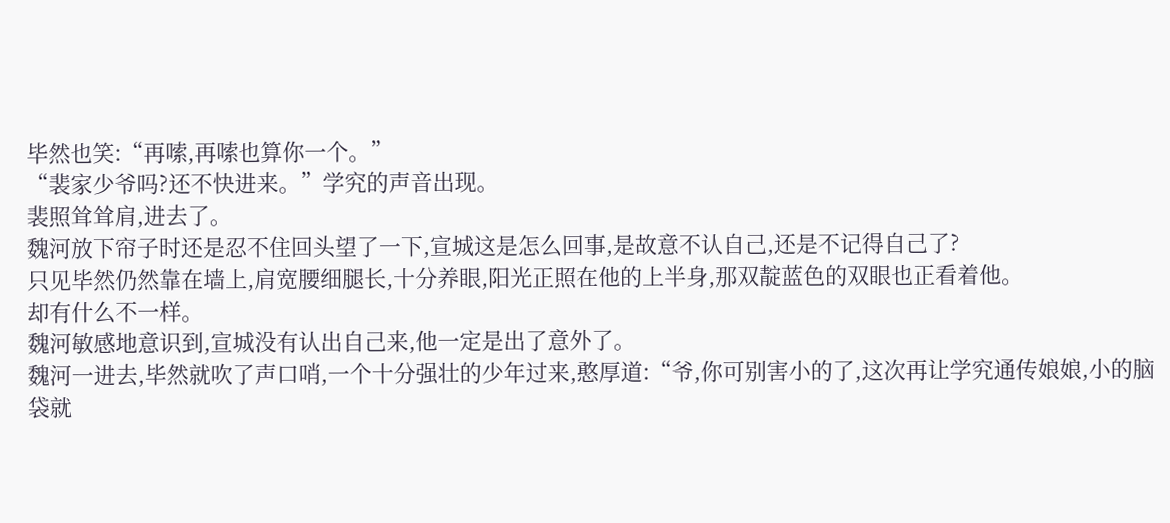毕然也笑:“再嗦,再嗦也算你一个。”
“裴家少爷吗?还不快进来。”学究的声音出现。
裴照耸耸肩,进去了。
魏河放下帘子时还是忍不住回头望了一下,宣城这是怎么回事,是故意不认自己,还是不记得自己了?
只见毕然仍然靠在墙上,肩宽腰细腿长,十分养眼,阳光正照在他的上半身,那双靛蓝色的双眼也正看着他。
却有什么不一样。
魏河敏感地意识到,宣城没有认出自己来,他一定是出了意外了。
魏河一进去,毕然就吹了声口哨,一个十分强壮的少年过来,憨厚道:“爷,你可别害小的了,这次再让学究通传娘娘,小的脑袋就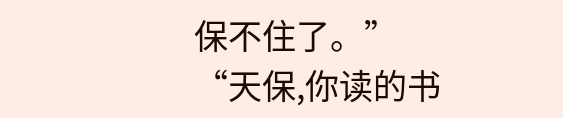保不住了。”
“天保,你读的书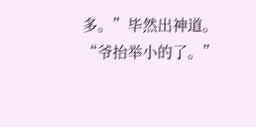多。”毕然出神道。
“爷抬举小的了。”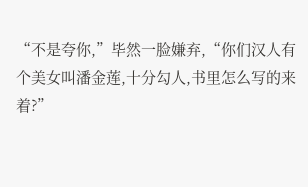“不是夸你,”毕然一脸嫌弃,“你们汉人有个美女叫潘金莲,十分勾人,书里怎么写的来着?”